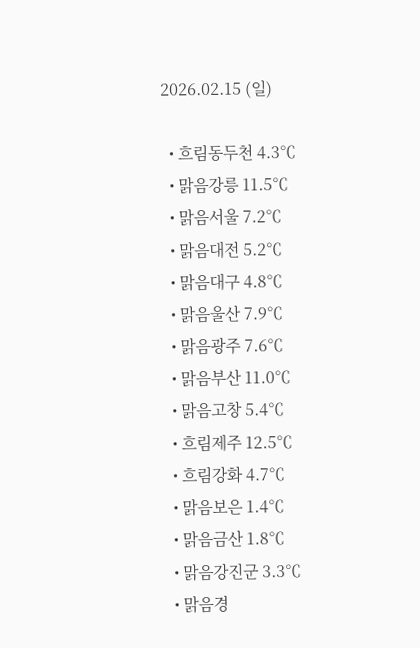2026.02.15 (일)

  • 흐림동두천 4.3℃
  • 맑음강릉 11.5℃
  • 맑음서울 7.2℃
  • 맑음대전 5.2℃
  • 맑음대구 4.8℃
  • 맑음울산 7.9℃
  • 맑음광주 7.6℃
  • 맑음부산 11.0℃
  • 맑음고창 5.4℃
  • 흐림제주 12.5℃
  • 흐림강화 4.7℃
  • 맑음보은 1.4℃
  • 맑음금산 1.8℃
  • 맑음강진군 3.3℃
  • 맑음경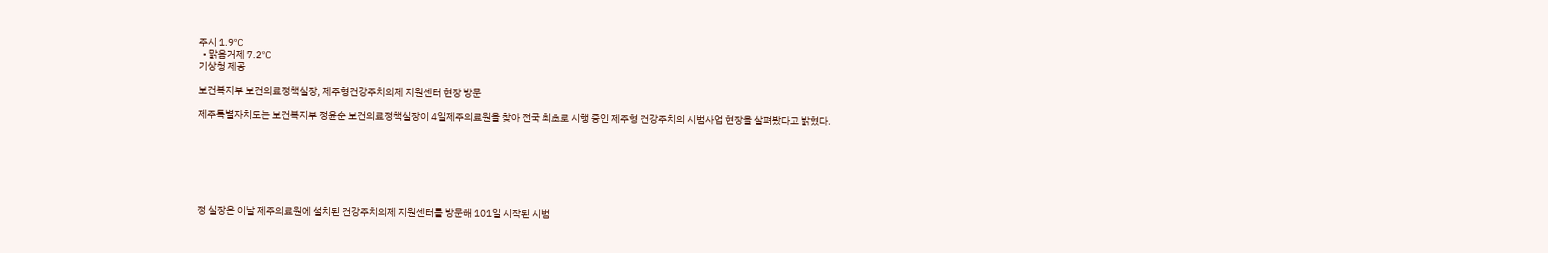주시 1.9℃
  • 맑음거제 7.2℃
기상청 제공

보건복지부 보건의료정책실장, 제주형건강주치의제 지원센터 현장 방문

제주특별자치도는 보건복지부 정윤순 보건의료정책실장이 4일제주의료원을 찾아 전국 최초로 시행 중인 제주형 건강주치의 시범사업 현장을 살펴봤다고 밝혔다.







정 실장은 이날 제주의료원에 설치된 건강주치의제 지원센터를 방문해 101일 시작된 시범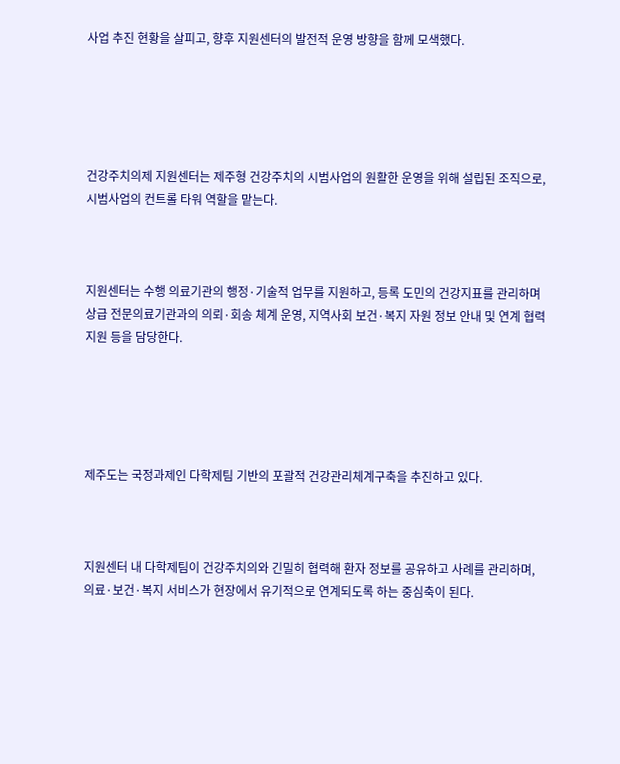사업 추진 현황을 살피고, 향후 지원센터의 발전적 운영 방향을 함께 모색했다.





건강주치의제 지원센터는 제주형 건강주치의 시범사업의 원활한 운영을 위해 설립된 조직으로, 시범사업의 컨트롤 타워 역할을 맡는다.



지원센터는 수행 의료기관의 행정·기술적 업무를 지원하고, 등록 도민의 건강지표를 관리하며 상급 전문의료기관과의 의뢰·회송 체계 운영, 지역사회 보건·복지 자원 정보 안내 및 연계 협력 지원 등을 담당한다.





제주도는 국정과제인 다학제팀 기반의 포괄적 건강관리체계구축을 추진하고 있다.



지원센터 내 다학제팀이 건강주치의와 긴밀히 협력해 환자 정보를 공유하고 사례를 관리하며, 의료·보건·복지 서비스가 현장에서 유기적으로 연계되도록 하는 중심축이 된다.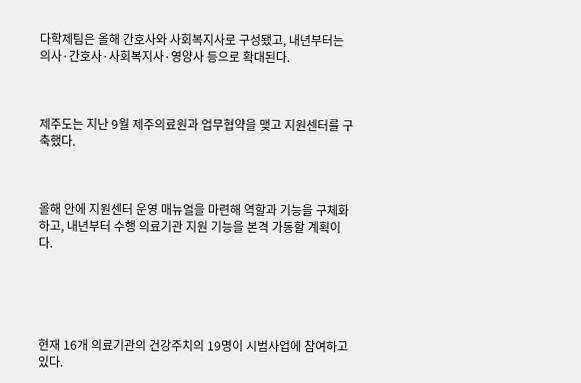다학제팀은 올해 간호사와 사회복지사로 구성됐고, 내년부터는 의사·간호사·사회복지사·영양사 등으로 확대된다.



제주도는 지난 9월 제주의료원과 업무협약을 맺고 지원센터를 구축했다.



올해 안에 지원센터 운영 매뉴얼을 마련해 역할과 기능을 구체화하고, 내년부터 수행 의료기관 지원 기능을 본격 가동할 계획이다.





현재 16개 의료기관의 건강주치의 19명이 시범사업에 참여하고 있다.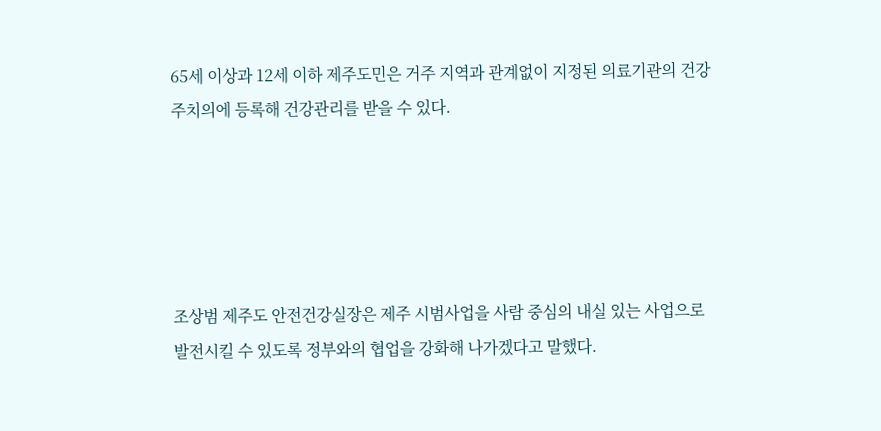65세 이상과 12세 이하 제주도민은 거주 지역과 관계없이 지정된 의료기관의 건강주치의에 등록해 건강관리를 받을 수 있다.





조상범 제주도 안전건강실장은 제주 시범사업을 사람 중심의 내실 있는 사업으로 발전시킬 수 있도록 정부와의 협업을 강화해 나가겠다고 말했다.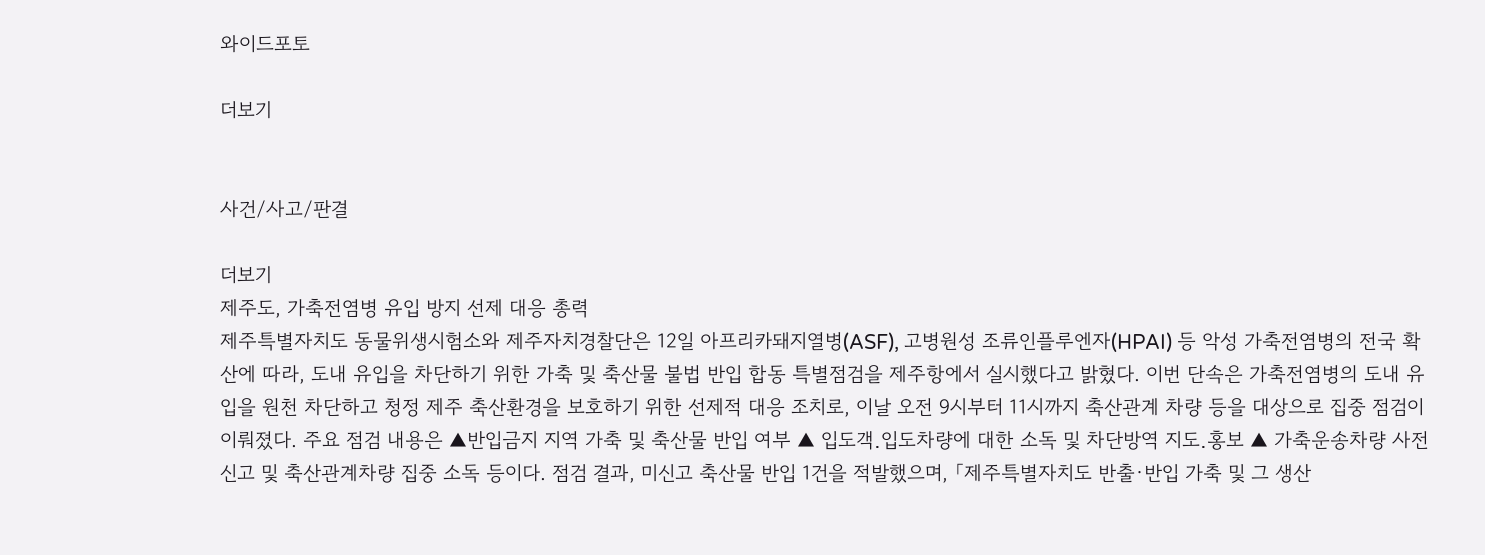와이드포토

더보기


사건/사고/판결

더보기
제주도, 가축전염병 유입 방지 선제 대응 총력
제주특별자치도 동물위생시험소와 제주자치경찰단은 12일 아프리카돼지열병(ASF), 고병원성 조류인플루엔자(HPAI) 등 악성 가축전염병의 전국 확산에 따라, 도내 유입을 차단하기 위한 가축 및 축산물 불법 반입 합동 특별점검을 제주항에서 실시했다고 밝혔다. 이번 단속은 가축전염병의 도내 유입을 원천 차단하고 청정 제주 축산환경을 보호하기 위한 선제적 대응 조치로, 이날 오전 9시부터 11시까지 축산관계 차량 등을 대상으로 집중 점검이 이뤄졌다. 주요 점검 내용은 ▲반입금지 지역 가축 및 축산물 반입 여부 ▲ 입도객․입도차량에 대한 소독 및 차단방역 지도․홍보 ▲ 가축운송차량 사전신고 및 축산관계차량 집중 소독 등이다. 점검 결과, 미신고 축산물 반입 1건을 적발했으며, 「제주특별자치도 반출·반입 가축 및 그 생산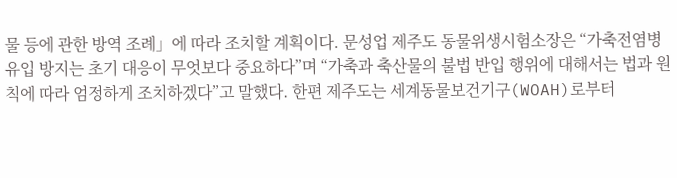물 등에 관한 방역 조례」에 따라 조치할 계획이다. 문성업 제주도 동물위생시험소장은 “가축전염병 유입 방지는 초기 대응이 무엇보다 중요하다”며 “가축과 축산물의 불법 반입 행위에 대해서는 법과 원칙에 따라 엄정하게 조치하겠다”고 말했다. 한편 제주도는 세계동물보건기구(WOAH)로부터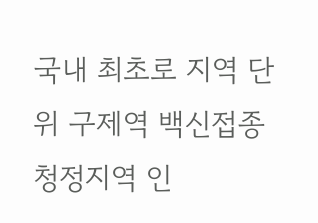국내 최초로 지역 단위 구제역 백신접종 청정지역 인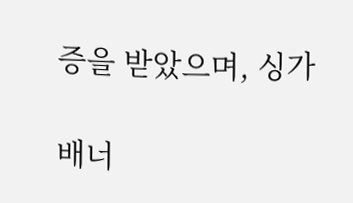증을 받았으며, 싱가

배너